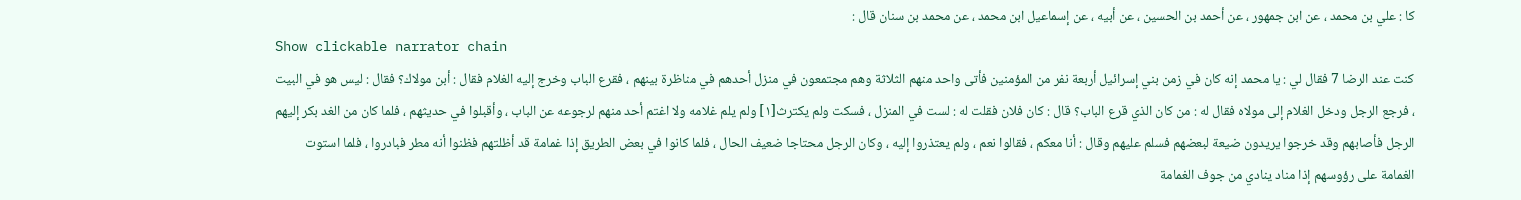كا : علي بن محمد ، عن ابن جمهور ، عن أحمد بن الحسين ، عن أبيه ، عن إسماعيل ابن محمد ، عن محمد بن سنان قال :
Show clickable narrator chain
كنت عند الرضا 7 فقال لي : يا محمد إنه كان في زمن بني إسرائيل أربعة نفر من المؤمنين فأتى واحد منهم الثلاثة وهم مجتمعون في منزل أحدهم في مناظرة بينهم ، فقرع الباب وخرج إليه الغلام فقال : أبن مولاك؟ فقال : ليس هو في البيت ، فرجع الرجل ودخل الغلام إلى مولاه فقال له : من كان الذي قرع الباب؟ قال : كان فلان فقلت له : لست في المنزل ، فسكت ولم يكترث[١] ولم يلم غلامه ولا اغتم أحد منهم لرجوعه عن الباب ، وأقبلوا في حديثهم ، فلما كان من الغد بكر إليهم الرجل فأصابهم وقد خرجوا يريدون ضيعة لبعضهم فسلم عليهم وقال : أنا معكم ، فقالوا نعم ، ولم يعتذروا إليه ، وكان الرجل محتاجا ضعيف الحال ، فلما كانوا في بعض الطريق إذا غمامة قد أظلتهم فظنوا أنه مطر فبادروا ، فلما استوت الغمامة على رؤوسهم إذا مناد ينادي من جوف الغمامة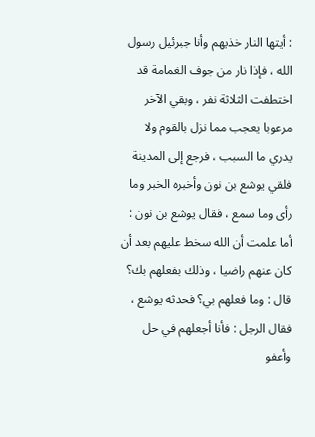: أيتها النار خذيهم وأنا جبرئيل رسول الله ، فإذا نار من جوف الغمامة قد اختطفت الثلاثة نفر ، وبقي الآخر مرعوبا يعجب مما نزل بالقوم ولا يدري ما السبب ، فرجع إلى المدينة فلقي يوشع بن نون وأخبره الخبر وما رأى وما سمع ، فقال يوشع بن نون : أما علمت أن الله سخط عليهم بعد أن كان عنهم راضيا ، وذلك بفعلهم بك؟ قال : وما فعلهم بي؟ فحدثه يوشع ، فقال الرجل : فأنا أجعلهم في حل وأعفو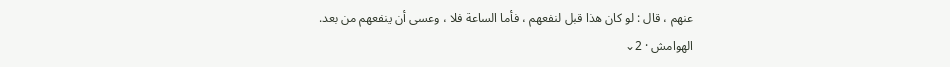عنهم ، قال : لو كان هذا قبل لنفعهم ، فأما الساعة فلا ، وعسى أن ينفعهم من بعد.
الهوامش · 2⌄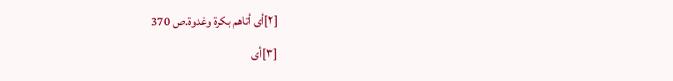[٢]أى أتاهم بكرة وغدوة.ص 370
[٣]أى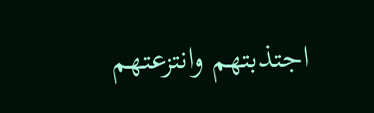اجتذبتهم وانتزعتهم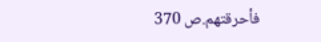فأحرقتهم.ص 370